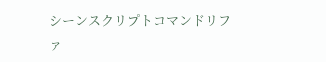シーンスクリプトコマンドリファ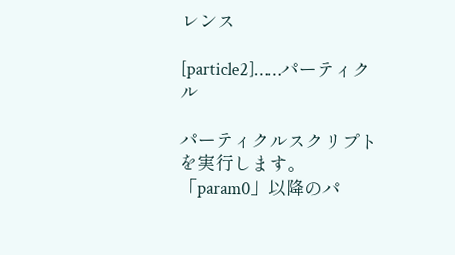レンス

[particle2]……パーティクル

パーティクルスクリプトを実行します。
「param0」以降のパ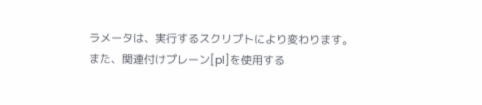ラメータは、実行するスクリプトにより変わります。
また、関連付けプレーン[pl]を使用する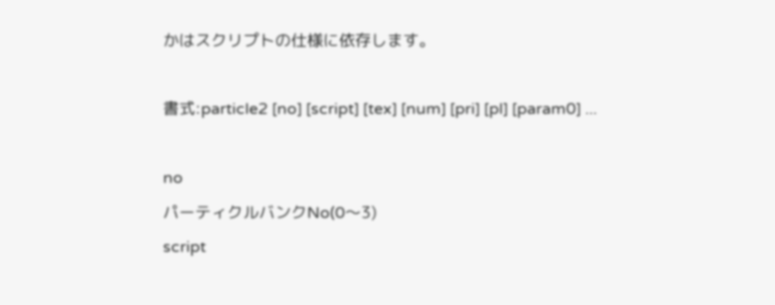かはスクリプトの仕様に依存します。

書式:particle2 [no] [script] [tex] [num] [pri] [pl] [param0] ...

no
パーティクルバンクNo(0〜3)
script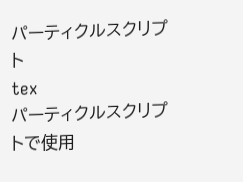パーティクルスクリプト
tex
パーティクルスクリプトで使用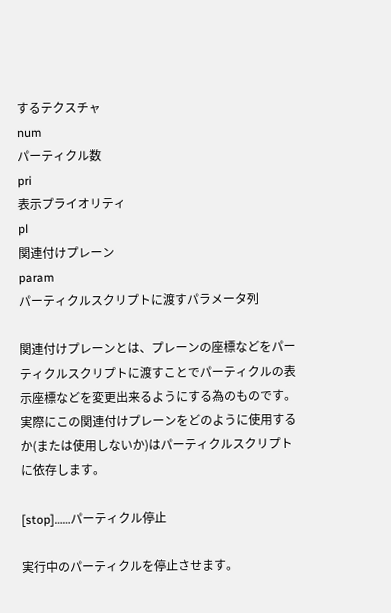するテクスチャ
num
パーティクル数
pri
表示プライオリティ
pl
関連付けプレーン
param
パーティクルスクリプトに渡すパラメータ列

関連付けプレーンとは、プレーンの座標などをパーティクルスクリプトに渡すことでパーティクルの表示座標などを変更出来るようにする為のものです。
実際にこの関連付けプレーンをどのように使用するか(または使用しないか)はパーティクルスクリプトに依存します。

[stop]……パーティクル停止

実行中のパーティクルを停止させます。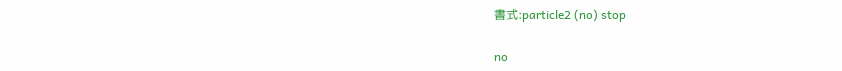書式:particle2 (no) stop

no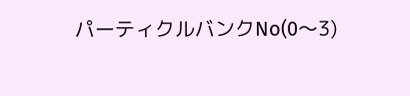パーティクルバンクNo(0〜3)